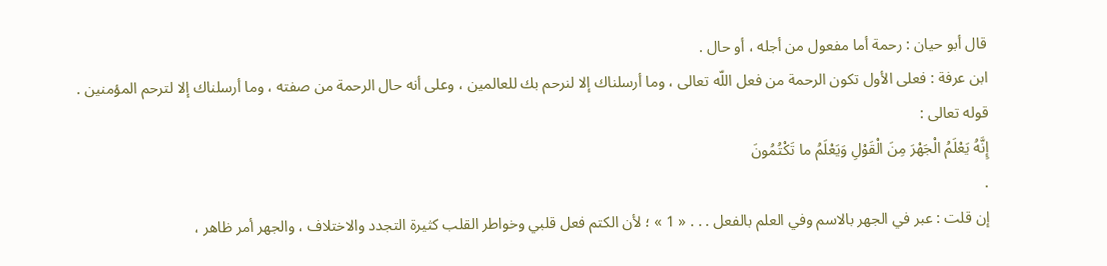قال أبو حيان : رحمة أما مفعول من أجله ، أو حال .
ابن عرفة : فعلى الأول تكون الرحمة من فعل اللّه تعالى ، وما أرسلناك إلا لنرحم بك للعالمين ، وعلى أنه حال الرحمة من صفته ، وما أرسلناك إلا لترحم المؤمنين .
قوله تعالى :
إِنَّهُ يَعْلَمُ الْجَهْرَ مِنَ الْقَوْلِ وَيَعْلَمُ ما تَكْتُمُونَ
.
إن قلت : عبر في الجهر بالاسم وفي العلم بالفعل . . . « 1 » ؛ لأن الكتم فعل قلبي وخواطر القلب كثيرة التجدد والاختلاف ، والجهر أمر ظاهر ،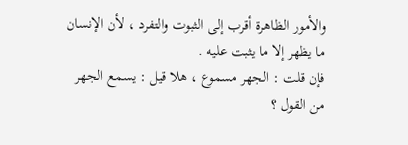والأمور الظاهرة أقرب إلى الثبوت والتفرد ، لأن الإنسان ما يظهر إلا ما يثبت عليه .
فإن قلت : الجهر مسموع ، هلا قيل : يسمع الجهر من القول ؟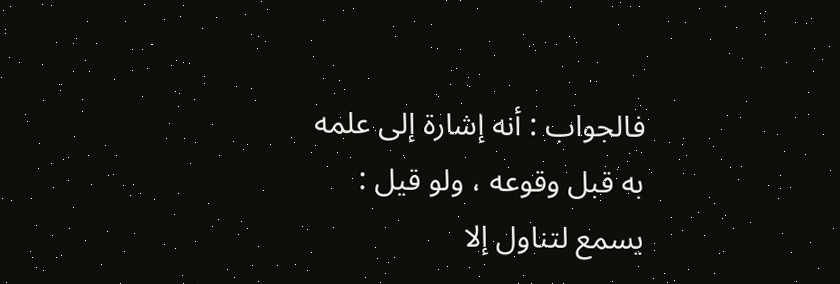فالجواب : أنه إشارة إلى علمه به قبل وقوعه ، ولو قيل : يسمع لتناول إلا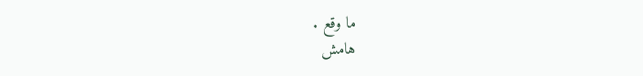ما وقع .
هامش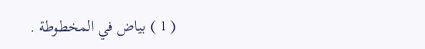( 1 ) بياض في المخطوطة .